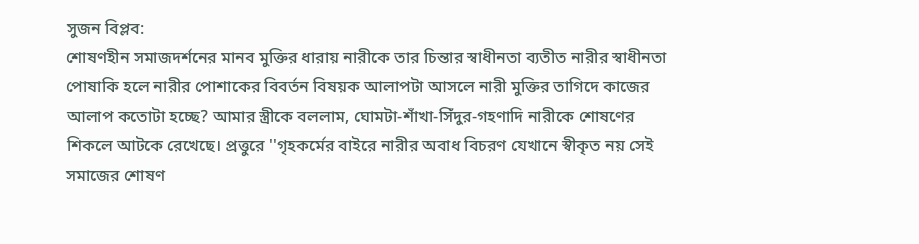সুজন বিপ্লব:
শোষণহীন সমাজদর্শনের মানব মুক্তির ধারায় নারীকে তার চিন্তার স্বাধীনতা ব্যতীত নারীর স্বাধীনতা পোষাকি হলে নারীর পোশাকের বিবর্তন বিষয়ক আলাপটা আসলে নারী মুক্তির তাগিদে কাজের আলাপ কতোটা হচ্ছে? আমার স্ত্রীকে বললাম, ঘোমটা-শাঁখা-সিঁদুর-গহণাদি নারীকে শোষণের শিকলে আটকে রেখেছে। প্রত্তুরে ''গৃহকর্মের বাইরে নারীর অবাধ বিচরণ যেখানে স্বীকৃত নয় সেই সমাজের শোষণ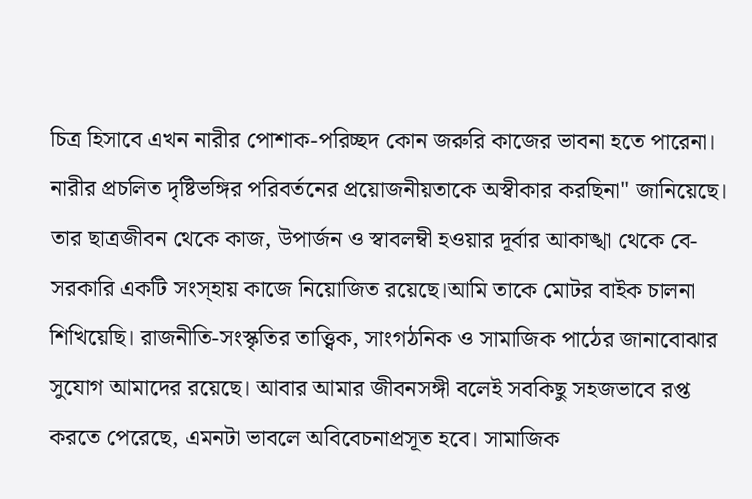চিত্র হিসাবে এখন নারীর পোশাক-পরিচ্ছদ কোন জরুরি কাজের ভাবনা হতে পারেনা। নারীর প্রচলিত দৃষ্টিভঙ্গির পরিবর্তনের প্রয়োজনীয়তাকে অস্বীকার করছিনা'' জানিয়েছে। তার ছাত্রজীবন থেকে কাজ, উপার্জন ও স্বাবলম্বী হওয়ার দূর্বার আকাঙ্খা থেকে বে-সরকারি একটি সংস্হায় কাজে নিয়োজিত রয়েছে।আমি তাকে মোটর বাইক চালনা শিখিয়েছি। রাজনীতি-সংস্কৃতির তাত্ত্বিক, সাংগঠনিক ও সামাজিক পাঠের জানাবোঝার সুযোগ আমাদের রয়েছে। আবার আমার জীবনসঙ্গী বলেই সবকিছু সহজভাবে রপ্ত করতে পেরেছে, এমনটা ভাবলে অবিবেচনাপ্রসূত হবে। সামাজিক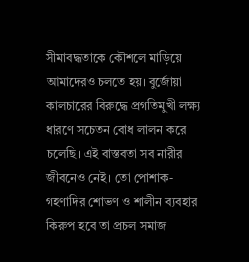সীমাবদ্ধতাকে কৌশলে মাড়িয়ে আমাদেরও চলতে হয়। বুর্জোয়া কালচারের বিরুদ্ধে প্রগতিমুখী লক্ষ্য ধারণে সচেতন বোধ লালন করে চলেছি। এই বাস্তবতা সব নারীর জীবনেও নেই। তো পোশাক-গহণাদির শোভণ ও শালীন ব্যবহার কিরুপ হবে তা প্রচল সমাজ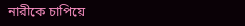নারীকে চাপিয়ে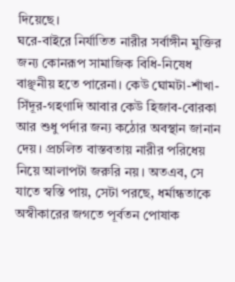দিয়েছে।
ঘরে-বাইরে নির্যাতিত নারীর সর্বাঙ্গীন মুক্তির জন্য কোনরূপ সামাজিক বিধি-নিষেধ বাঞ্ছনীয় হতে পারেনা। কেউ ঘোমটা-শাঁখা-সিঁদূর-গহণাদি আবার কেউ হিজাব-বোরকা আর শুধু পর্দার জন্য কঠোর অবস্থান জানান দেয়। প্রচলিত বাস্তবতায় নারীর পরিধেয় নিয়ে আলাপটা জরুরি নয়। অতএব, সে যাতে স্বস্তি পায়, সেটা পরছে, ধর্মান্ধতাকে অস্বীকারের জগতে পূর্বতন পোষাক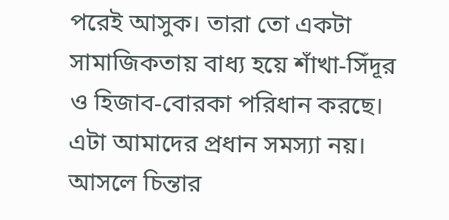পরেই আসুক। তারা তো একটা সামাজিকতায় বাধ্য হয়ে শাঁখা-সিঁদূর ও হিজাব-বোরকা পরিধান করছে। এটা আমাদের প্রধান সমস্যা নয়। আসলে চিন্তার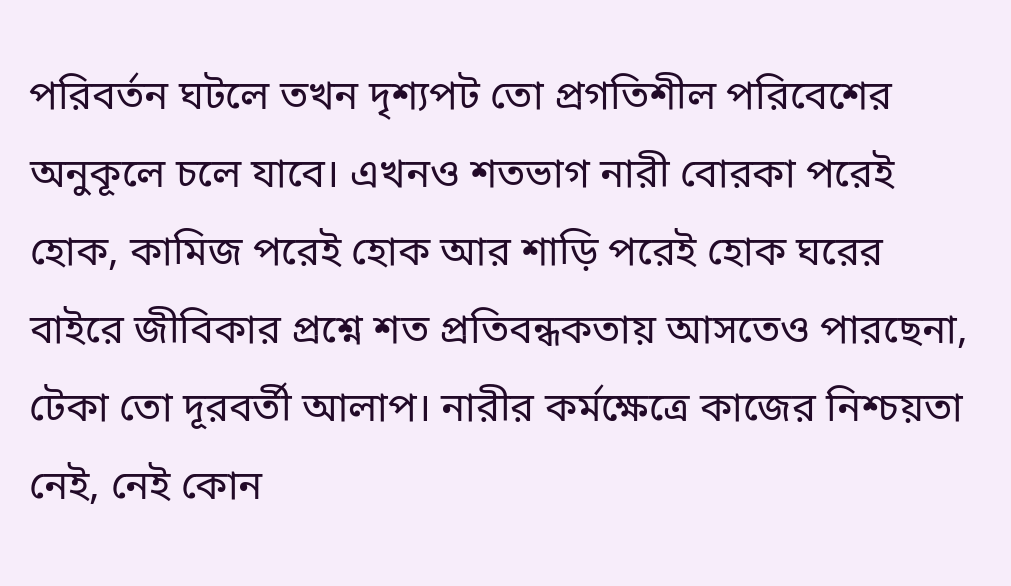পরিবর্তন ঘটলে তখন দৃশ্যপট তো প্রগতিশীল পরিবেশের অনুকূলে চলে যাবে। এখনও শতভাগ নারী বোরকা পরেই হোক, কামিজ পরেই হোক আর শাড়ি পরেই হোক ঘরের বাইরে জীবিকার প্রশ্নে শত প্রতিবন্ধকতায় আসতেও পারছেনা, টেকা তো দূরবর্তী আলাপ। নারীর কর্মক্ষেত্রে কাজের নিশ্চয়তা নেই, নেই কোন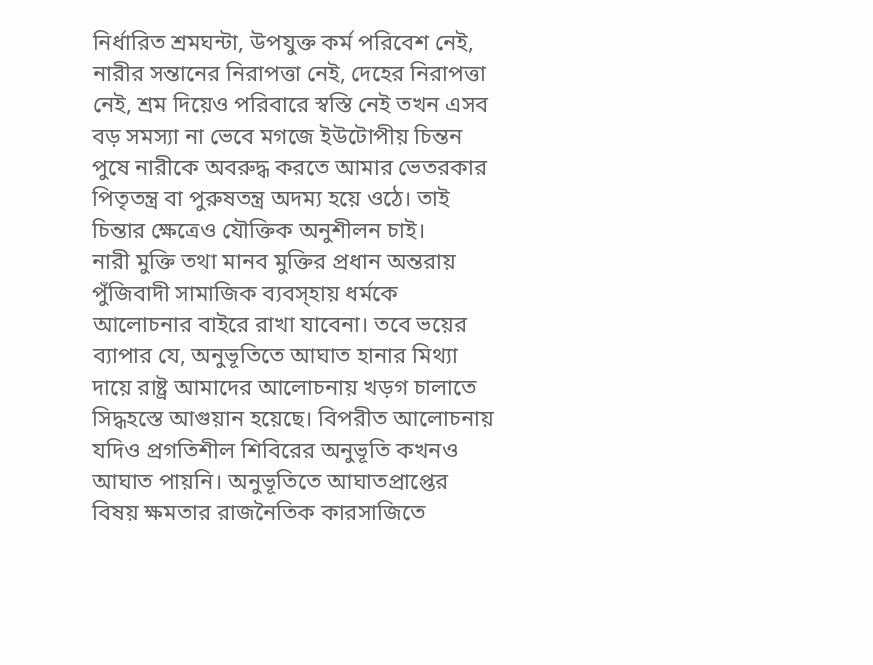নির্ধারিত শ্রমঘন্টা, উপযুক্ত কর্ম পরিবেশ নেই, নারীর সন্তানের নিরাপত্তা নেই, দেহের নিরাপত্তা নেই, শ্রম দিয়েও পরিবারে স্বস্তি নেই তখন এসব বড় সমস্যা না ভেবে মগজে ইউটোপীয় চিন্তন পুষে নারীকে অবরুদ্ধ করতে আমার ভেতরকার পিতৃতন্ত্র বা পুরুষতন্ত্র অদম্য হয়ে ওঠে। তাই চিন্তার ক্ষেত্রেও যৌক্তিক অনুশীলন চাই।
নারী মুক্তি তথা মানব মুক্তির প্রধান অন্তরায় পুঁজিবাদী সামাজিক ব্যবস্হায় ধর্মকে আলোচনার বাইরে রাখা যাবেনা। তবে ভয়ের ব্যাপার যে, অনুভূতিতে আঘাত হানার মিথ্যা দায়ে রাষ্ট্র আমাদের আলোচনায় খড়গ চালাতে সিদ্ধহস্তে আগুয়ান হয়েছে। বিপরীত আলোচনায় যদিও প্রগতিশীল শিবিরের অনুভূতি কখনও আঘাত পায়নি। অনুভূতিতে আঘাতপ্রাপ্তের বিষয় ক্ষমতার রাজনৈতিক কারসাজিতে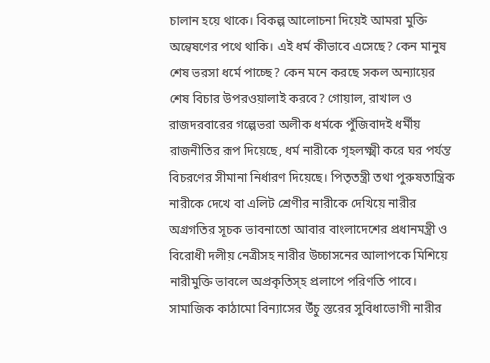চালান হয়ে থাকে। বিকল্প আলোচনা দিয়েই আমরা মুক্তি অন্বেষণের পথে থাকি। এই ধর্ম কীভাবে এসেছে? কেন মানুষ শেষ ভরসা ধর্মে পাচ্ছে? কেন মনে করছে সকল অন্যায়ের শেষ বিচার উপরওয়ালাই করবে? গোয়াল, রাখাল ও রাজদরবারের গল্পেভরা অলীক ধর্মকে পুঁজিবাদই ধর্মীয় রাজনীতির রূপ দিয়েছে, ধর্ম নারীকে গৃহলক্ষ্মী করে ঘর পর্যন্ত বিচরণের সীমানা নির্ধারণ দিয়েছে। পিতৃতন্ত্রী তথা পুরুষতান্ত্রিক নারীকে দেখে বা এলিট শ্রেণীর নারীকে দেখিয়ে নারীর অগ্রগতির সূচক ভাবনাতো আবার বাংলাদেশের প্রধানমন্ত্রী ও বিরোধী দলীয় নেত্রীসহ নারীর উচ্চাসনের আলাপকে মিশিয়ে নারীমুক্তি ভাবলে অপ্রকৃতিস্হ প্রলাপে পরিণতি পাবে। সামাজিক কাঠামো বিন্যাসের উঁচু স্তরের সুবিধাভোগী নারীর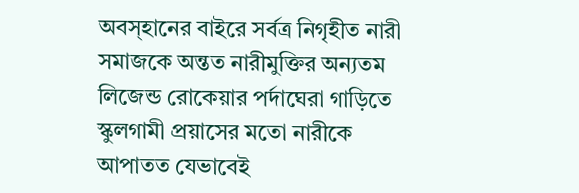অবস্হানের বাইরে সর্বত্র নিগৃহীত নারী সমাজকে অন্তত নারীমুক্তির অন্যতম লিজেন্ড রোকেয়ার পর্দাঘেরা গাড়িতে স্কুলগামী প্রয়াসের মতো নারীকে আপাতত যেভাবেই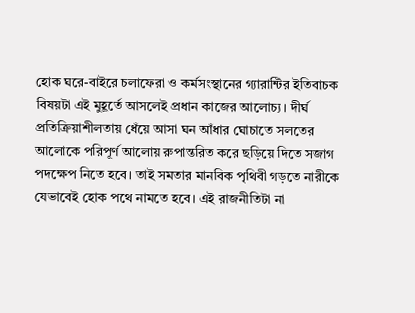হোক ঘরে-বাইরে চলাফেরা ও কর্মসংস্থানের গ্যারান্টির ইতিবাচক বিষয়টা এই মুহূর্তে আসলেই প্রধান কাজের আলোচ্য। দীর্ঘ প্রতিক্রিয়াশীলতায় ধেঁয়ে আসা ঘন আঁধার ঘোচাতে সলতের আলোকে পরিপূর্ণ আলোয় রুপান্তরিত করে ছড়িয়ে দিতে সজাগ পদক্ষেপ নিতে হবে। তাই সমতার মানবিক পৃথিবী গড়তে নারীকে যেভাবেই হোক পথে নামতে হবে। এই রাজনীতিটা না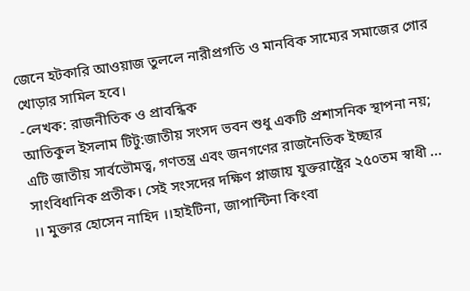জেনে হটকারি আওয়াজ তুললে নারীপ্রগতি ও মানবিক সাম্যের সমাজের গোর খোড়ার সামিল হবে।
-লেখক: রাজনীতিক ও প্রাবন্ধিক
আতিকুল ইসলাম টিটু:জাতীয় সংসদ ভবন শুধু একটি প্রশাসনিক স্থাপনা নয়; এটি জাতীয় সার্বভৌমত্ব, গণতন্ত্র এবং জনগণের রাজনৈতিক ইচ্ছার সাংবিধানিক প্রতীক। সেই সংসদের দক্ষিণ প্লাজায় যুক্তরাষ্ট্রের ২৫০তম স্বাধী ...
।। মুক্তার হোসেন নাহিদ ।।হাইটিনা, জাপান্টিনা কিংবা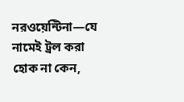নরওয়েন্টিনা—যে নামেই ট্রল করা হোক না কেন,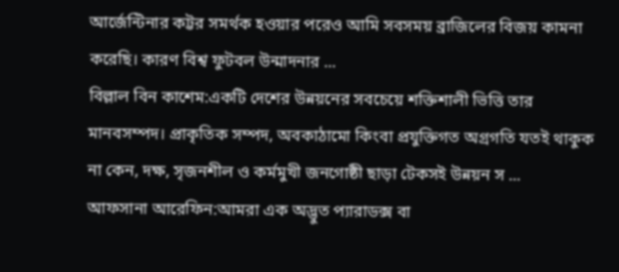আর্জেন্টিনার কট্টর সমর্থক হওয়ার পরেও আমি সবসময় ব্রাজিলের বিজয় কামনা করেছি। কারণ বিশ্ব ফুটবল উন্মাদনার ...
বিল্লাল বিন কাশেম:একটি দেশের উন্নয়নের সবচেয়ে শক্তিশালী ভিত্তি তার মানবসম্পদ। প্রাকৃতিক সম্পদ, অবকাঠামো কিংবা প্রযুক্তিগত অগ্রগতি যতই থাকুক না কেন, দক্ষ, সৃজনশীল ও কর্মমুখী জনগোষ্ঠী ছাড়া টেকসই উন্নয়ন স ...
আফসানা আরেফিন:আমরা এক অদ্ভুত প্যারাডক্স বা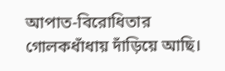আপাত-বিরোধিতার গোলকধাঁধায় দাঁড়িয়ে আছি।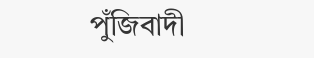পুঁজিবাদী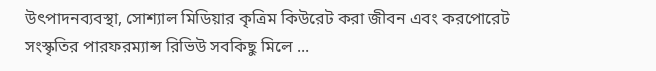উৎপাদনব্যবস্থা, সোশ্যাল মিডিয়ার কৃত্রিম কিউরেট করা জীবন এবং করপোরেট সংস্কৃতির পারফরম্যান্স রিভিউ সবকিছু মিলে ...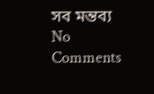সব মন্তব্য
No Comments